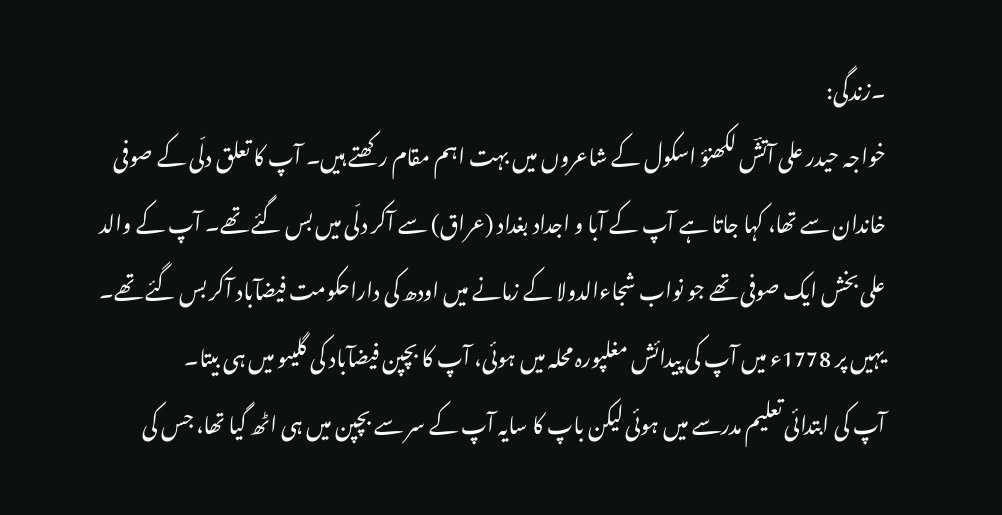۔زندگی:
خواجہ حیدر علی آتشؔ لکھنؤ اسکول کے شاعروں میں بہت اہم مقام رکھتے ہیں۔ آپ کا تعلق دلّی کے صوفی خاندان سے تھا، کہا جاتا ہے آپ کے آبا و اجداد بغداد (عراق) سے آکر دلّی میں بس گئے تھے۔ آپ کے والد علی بخش ایک صوفی تھے جو نواب شجاءالدولا کے زمانے میں اودھ کی داراحکومت فیضآباد آکر بس گئے تھے۔ یہیں پر 1778ء میں آپ کی پیدائش مغلپورہ محلہ میں ہوئی، آپ کا بچپن فیضآباد کی گلیںو میں ہی بیتا۔
آپ کی ابتدائی تعلیم مدرسے میں ہوئی لیکن باپ کا سایہ آپ کے سر سے بچپن میں ہی اٹھ گیا تھا، جس کی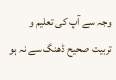وجہ سے آپ کی تعلیم و تربیت صحیح ڈھنگ سے نہ ہو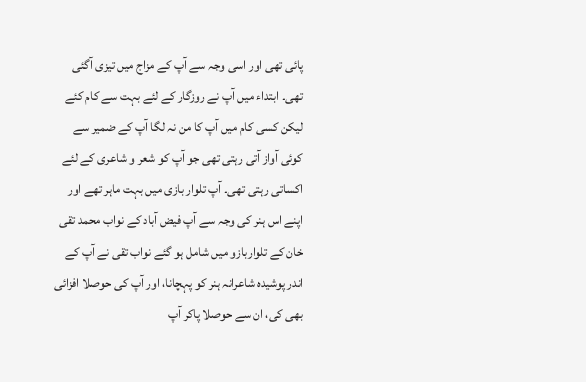پائی تھی اور اسی وجہ سے آپ کے مزاج میں تیزی آگئی تھی۔ ابتداء میں آپ نے روزگار کے لئے بہت سے کام کئے لیکن کسی کام میں آپ کا من نہ لگا آپ کے ضمیر سے کوئی آواز آتی رہتی تھی جو آپ کو شعر و شاعری کے لئے اکساتی رہتی تھی۔ آپ تلوار بازی میں بہت ماہر تھے اور اپنے اس ہنر کی وجہ سے آپ فیض آباد کے نواب محمد تقی خان کے تلواربازو میں شامل ہو گئے نواب تقی نے آپ کے اندر پوشیدہ شاعرانہ ہنر کو پہچانا، اور آپ کی حوصلا افزائی بھی کی، ان سے حوصلا پاکر آپ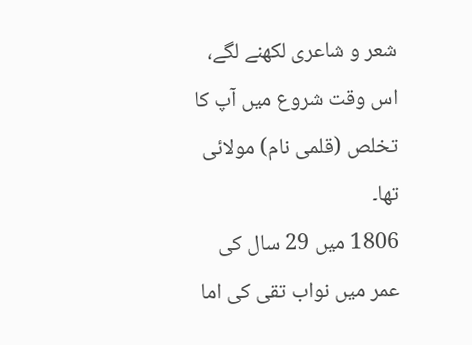شعر و شاعری لکھنے لگے، اس وقت شروع میں آپ کا تخلص (قلمی نام) مولائی تھا۔
1806 میں 29 سال کی عمر میں نواب تقی کی اما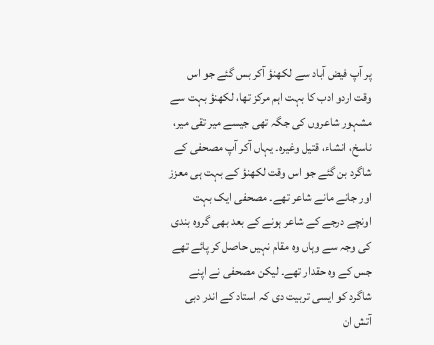پر آپ فیض آباد سے لکھنؤ آکر بس گئے جو اس وقت اردو ادب کا بہت اہم مرکز تھا، لکھنؤ بہت سے مشہور شاعروں کی جگہ تھی جیسے میر تقی میر، ناسخ، انشاء، قتیل وغیرہ۔ یہاں آکر آپ مصحفی کے شاگرد بن گئے جو اس وقت لکھنؤ کے بہت ہی معزز اور جانے مانے شاعر تھے۔ مصحفی ایک بہت اونچے درجے کے شاعر ہونے کے بعد بھی گروه بندی کی وجہ سے وہاں وہ مقام نہیں حاصل کر پائے تھے جس کے وہ حقدار تھے۔ لیکن مصحفی نے اپنے شاگرد کو ایسی تربیت دی کہ استاد کے اندر دبی آتش ان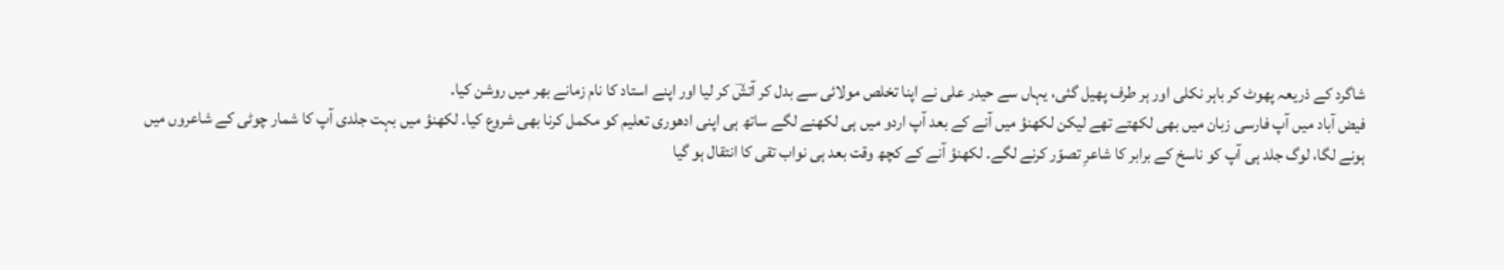شاگرد کے ذریعہ پھوٹ کر باہر نکلی اور ہر طرف پھیل گئی، یہاں سے حیدر علی نے اپنا تخلص مولائی سے بدل کر آتشؔ کر لیا اور اپنے استاد کا نام زمانے بھر میں روشن کیا۔
فیض آباد میں آپ فارسی زبان میں بھی لکھتے تھے لیکن لکھنؤ میں آنے کے بعد آپ اردو میں ہی لکھنے لگے ساتھ ہی اپنی ادھوری تعلیم کو مکمل کرنا بھی شروع کیا۔ لکھنؤ میں بہت جلدی آپ کا شمار چوٹی کے شاعروں میں ہونے لگا، لوگ جلد ہی آپ کو ناسخ کے برابر کا شاعرِ تصوّر کرنے لگے۔ لکھنؤ آنے کے کچھ وقت بعد ہی نواب تقی کا انتقال ہو گیا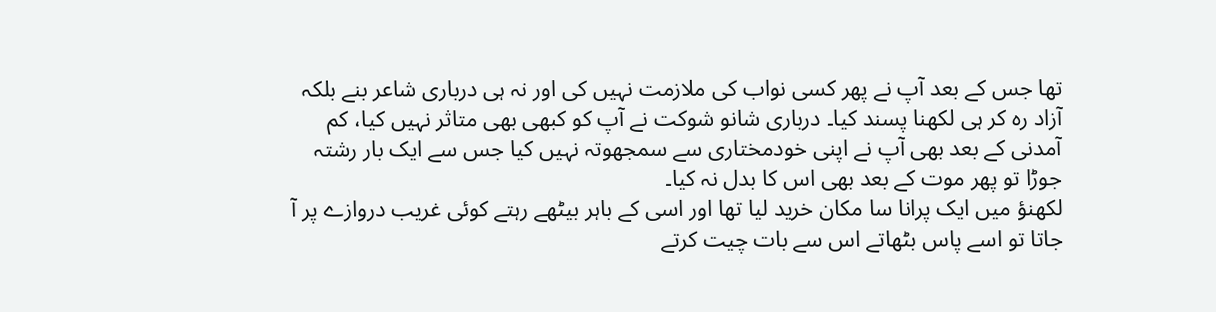تھا جس کے بعد آپ نے پھر کسی نواب کی ملازمت نہیں کی اور نہ ہی درباری شاعر بنے بلکہ آزاد رہ کر ہی لکھنا پسند کیا۔ درباری شانو شوکت نے آپ کو کبھی بھی متاثر نہیں کیا، کم آمدنی کے بعد بھی آپ نے اپنی خودمختاری سے سمجھوتہ نہیں کیا جس سے ایک بار رشتہ جوڑا تو پھر موت کے بعد بھی اس کا بدل نہ کیا۔
لکھنؤ میں ایک پرانا سا مکان خرید لیا تھا اور اسی کے باہر بیٹھے رہتے کوئی غریب دروازے پر آ جاتا تو اسے پاس بٹھاتے اس سے بات چیت کرتے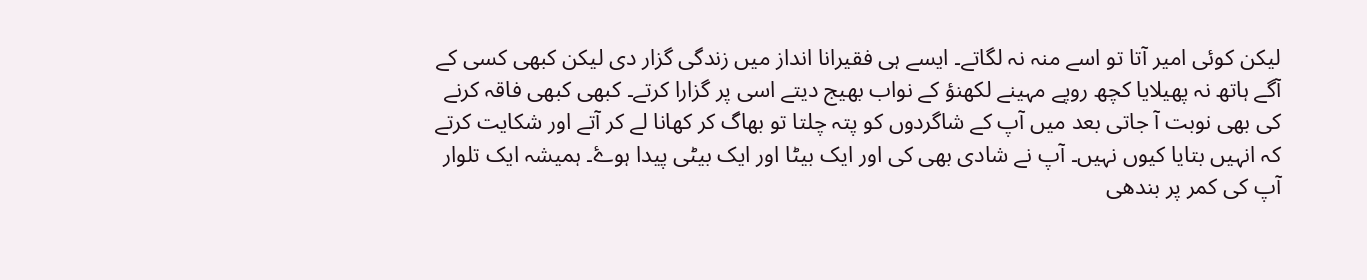لیکن کوئی امیر آتا تو اسے منہ نہ لگاتے۔ ایسے ہی فقيرانا انداز میں زندگی گزار دی لیکن کبھی کسی کے آگے ہاتھ نہ پھیلایا کچھ روپے مہینے لکھنؤ کے نواب بھیج دیتے اسی پر گزارا کرتے۔ کبھی کبھی فاقہ کرنے کی بھی نوبت آ جاتی بعد میں آپ کے شاگردوں کو پتہ چلتا تو بھاگ کر کھانا لے کر آتے اور شکایت کرتے کہ انہیں بتایا کیوں نہیں۔ آپ نے شادی بھی کی اور ایک بیٹا اور ایک بیٹی پیدا ہوۓ۔ ہمیشہ ایک تلوار آپ کی کمر پر بندھی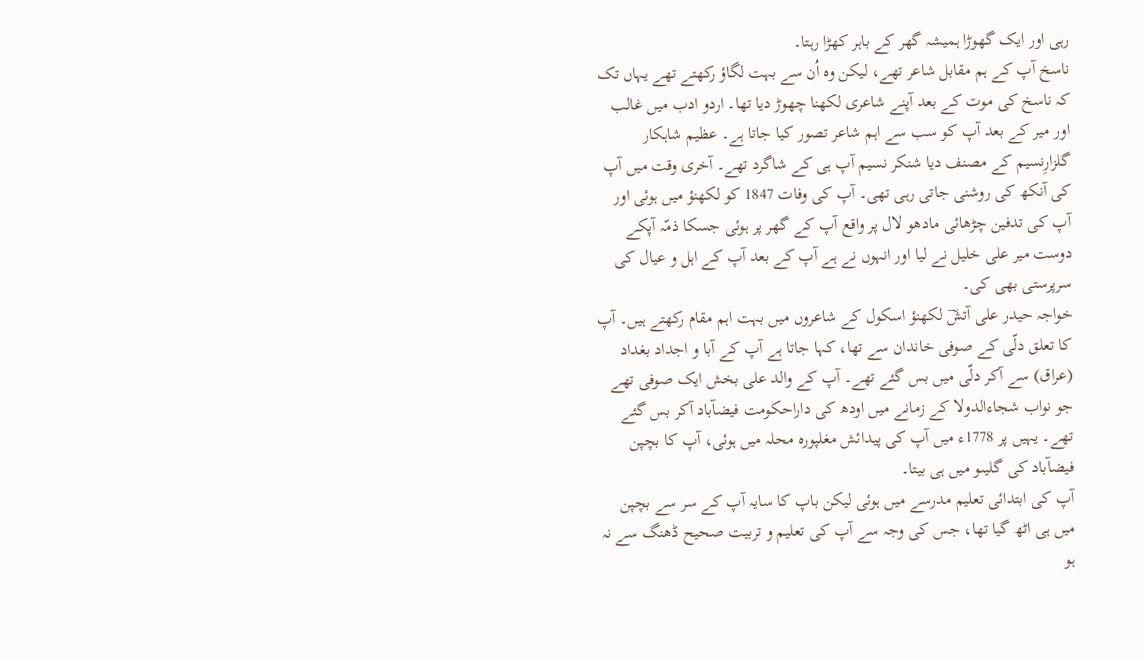رہی اور ایک گھوڑا ہمیشہ گھر کے باہر کھڑا رہتا۔
ناسخ آپ کے ہم مقابل شاعر تھے، لیکن وہ اُن سے بہت لگاؤ رکھتے تھے یہاں تک کہ ناسخ کی موت کے بعد آپنے شاعری لکھنا چھوڑ دیا تھا۔ اردو ادب میں غالب اور میر کے بعد آپ کو سب سے اہم شاعر تصور کیا جاتا ہے۔ عظیم شاہکار گلزارِنسیم کے مصنف دیا شنکر نسیم آپ ہی کے شاگرد تھے۔ آخری وقت میں آپ کی آنکھ کی روشنی جاتی رہی تھی۔ آپ کی وفات 1847 کو لکھنؤ میں ہوئی اور آپ کی تدفین چڑھائی مادھو لال پر واقع آپ کے گھر پر ہوئی جسکا ذمّہ آپکے دوست میر علی خلیل نے لیا اور انہوں نے ہے آپ کے بعد آپ کے اہل و عیال کی سرپرستی بھی کی۔
خواجہ حیدر علی آتشؔ لکھنؤ اسکول کے شاعروں میں بہت اہم مقام رکھتے ہیں۔ آپ کا تعلق دلّی کے صوفی خاندان سے تھا، کہا جاتا ہے آپ کے آبا و اجداد بغداد (عراق) سے آکر دلّی میں بس گئے تھے۔ آپ کے والد علی بخش ایک صوفی تھے جو نواب شجاءالدولا کے زمانے میں اودھ کی داراحکومت فیضآباد آکر بس گئے تھے۔ یہیں پر 1778ء میں آپ کی پیدائش مغلپورہ محلہ میں ہوئی، آپ کا بچپن فیضآباد کی گلیںو میں ہی بیتا۔
آپ کی ابتدائی تعلیم مدرسے میں ہوئی لیکن باپ کا سایہ آپ کے سر سے بچپن میں ہی اٹھ گیا تھا، جس کی وجہ سے آپ کی تعلیم و تربیت صحیح ڈھنگ سے نہ ہو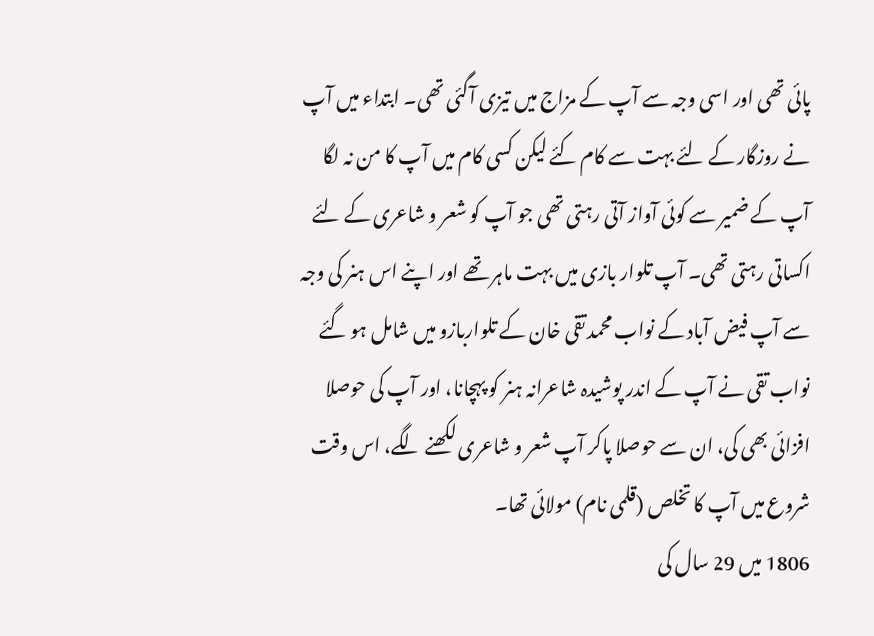پائی تھی اور اسی وجہ سے آپ کے مزاج میں تیزی آگئی تھی۔ ابتداء میں آپ نے روزگار کے لئے بہت سے کام کئے لیکن کسی کام میں آپ کا من نہ لگا آپ کے ضمیر سے کوئی آواز آتی رہتی تھی جو آپ کو شعر و شاعری کے لئے اکساتی رہتی تھی۔ آپ تلوار بازی میں بہت ماہر تھے اور اپنے اس ہنر کی وجہ سے آپ فیض آباد کے نواب محمد تقی خان کے تلواربازو میں شامل ہو گئے نواب تقی نے آپ کے اندر پوشیدہ شاعرانہ ہنر کو پہچانا، اور آپ کی حوصلا افزائی بھی کی، ان سے حوصلا پاکر آپ شعر و شاعری لکھنے لگے، اس وقت شروع میں آپ کا تخلص (قلمی نام) مولائی تھا۔
1806 میں 29 سال کی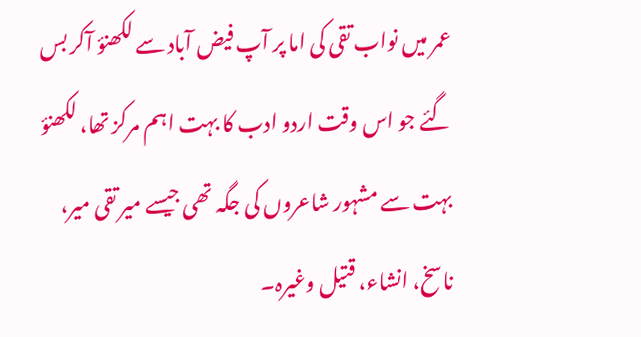عمر میں نواب تقی کی اما پر آپ فیض آباد سے لکھنؤ آکر بس گئے جو اس وقت اردو ادب کا بہت اہم مرکز تھا، لکھنؤ بہت سے مشہور شاعروں کی جگہ تھی جیسے میر تقی میر، ناسخ، انشاء، قتیل وغیرہ۔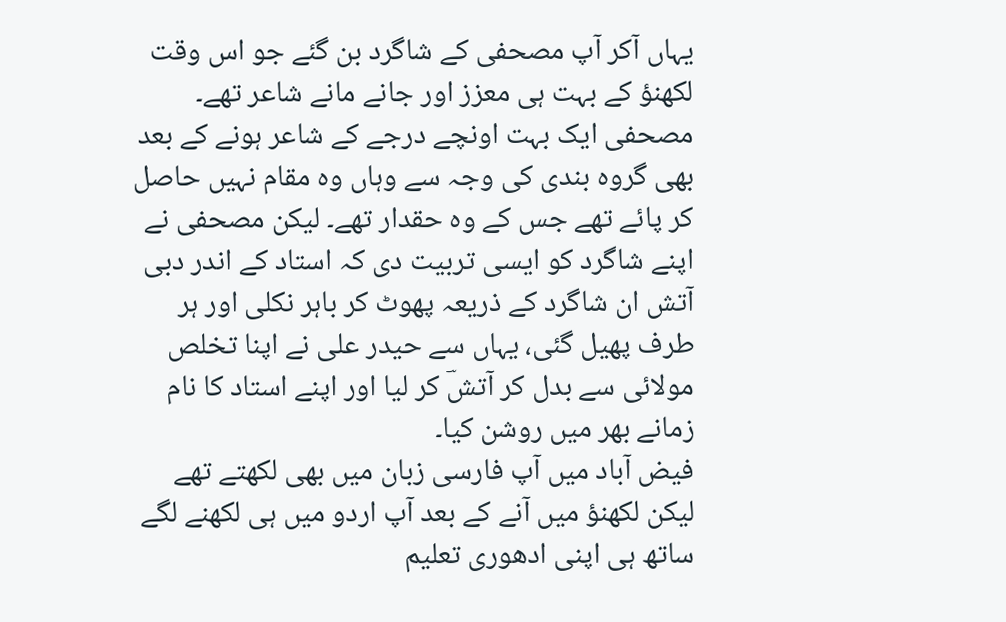یہاں آکر آپ مصحفی کے شاگرد بن گئے جو اس وقت لکھنؤ کے بہت ہی معزز اور جانے مانے شاعر تھے۔ مصحفی ایک بہت اونچے درجے کے شاعر ہونے کے بعد بھی گروه بندی کی وجہ سے وہاں وہ مقام نہیں حاصل کر پائے تھے جس کے وہ حقدار تھے۔ لیکن مصحفی نے اپنے شاگرد کو ایسی تربیت دی کہ استاد کے اندر دبی آتش ان شاگرد کے ذریعہ پھوٹ کر باہر نکلی اور ہر طرف پھیل گئی، یہاں سے حیدر علی نے اپنا تخلص مولائی سے بدل کر آتشؔ کر لیا اور اپنے استاد کا نام زمانے بھر میں روشن کیا۔
فیض آباد میں آپ فارسی زبان میں بھی لکھتے تھے لیکن لکھنؤ میں آنے کے بعد آپ اردو میں ہی لکھنے لگے ساتھ ہی اپنی ادھوری تعلیم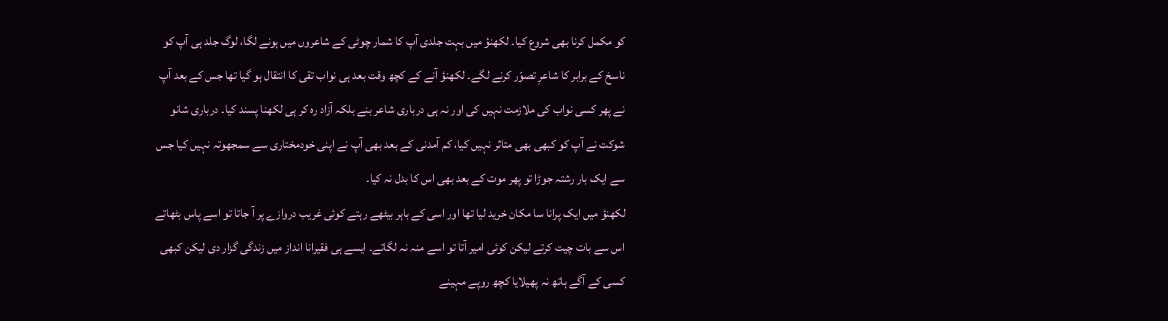کو مکمل کرنا بھی شروع کیا۔ لکھنؤ میں بہت جلدی آپ کا شمار چوٹی کے شاعروں میں ہونے لگا، لوگ جلد ہی آپ کو ناسخ کے برابر کا شاعرِ تصوّر کرنے لگے۔ لکھنؤ آنے کے کچھ وقت بعد ہی نواب تقی کا انتقال ہو گیا تھا جس کے بعد آپ نے پھر کسی نواب کی ملازمت نہیں کی اور نہ ہی درباری شاعر بنے بلکہ آزاد رہ کر ہی لکھنا پسند کیا۔ درباری شانو شوکت نے آپ کو کبھی بھی متاثر نہیں کیا، کم آمدنی کے بعد بھی آپ نے اپنی خودمختاری سے سمجھوتہ نہیں کیا جس سے ایک بار رشتہ جوڑا تو پھر موت کے بعد بھی اس کا بدل نہ کیا۔
لکھنؤ میں ایک پرانا سا مکان خرید لیا تھا اور اسی کے باہر بیٹھے رہتے کوئی غریب دروازے پر آ جاتا تو اسے پاس بٹھاتے اس سے بات چیت کرتے لیکن کوئی امیر آتا تو اسے منہ نہ لگاتے۔ ایسے ہی فقيرانا انداز میں زندگی گزار دی لیکن کبھی کسی کے آگے ہاتھ نہ پھیلایا کچھ روپے مہینے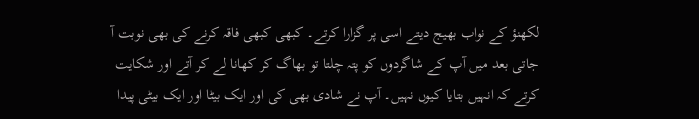لکھنؤ کے نواب بھیج دیتے اسی پر گزارا کرتے۔ کبھی کبھی فاقہ کرنے کی بھی نوبت آ جاتی بعد میں آپ کے شاگردوں کو پتہ چلتا تو بھاگ کر کھانا لے کر آتے اور شکایت کرتے کہ انہیں بتایا کیوں نہیں۔ آپ نے شادی بھی کی اور ایک بیٹا اور ایک بیٹی پیدا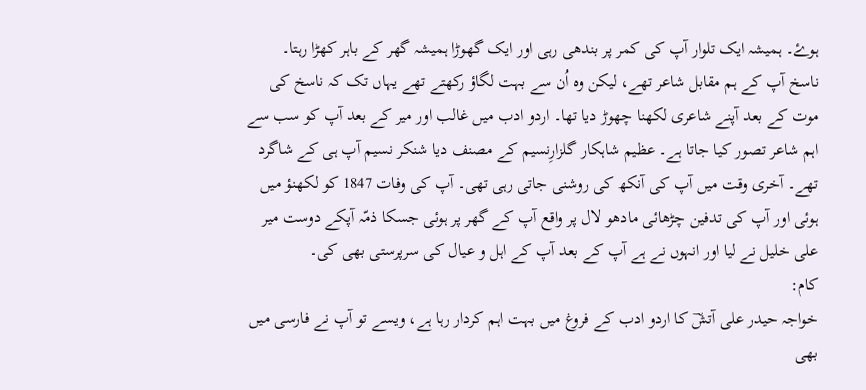ہوۓ۔ ہمیشہ ایک تلوار آپ کی کمر پر بندھی رہی اور ایک گھوڑا ہمیشہ گھر کے باہر کھڑا رہتا۔
ناسخ آپ کے ہم مقابل شاعر تھے، لیکن وہ اُن سے بہت لگاؤ رکھتے تھے یہاں تک کہ ناسخ کی موت کے بعد آپنے شاعری لکھنا چھوڑ دیا تھا۔ اردو ادب میں غالب اور میر کے بعد آپ کو سب سے اہم شاعر تصور کیا جاتا ہے۔ عظیم شاہکار گلزارِنسیم کے مصنف دیا شنکر نسیم آپ ہی کے شاگرد تھے۔ آخری وقت میں آپ کی آنکھ کی روشنی جاتی رہی تھی۔ آپ کی وفات 1847 کو لکھنؤ میں ہوئی اور آپ کی تدفین چڑھائی مادھو لال پر واقع آپ کے گھر پر ہوئی جسکا ذمّہ آپکے دوست میر علی خلیل نے لیا اور انہوں نے ہے آپ کے بعد آپ کے اہل و عیال کی سرپرستی بھی کی۔
کام:
خواجہ حیدر علی آتشؔ کا اردو ادب کے فروغ میں بہت اہم کردار رہا ہے، ویسے تو آپ نے فارسی میں بھی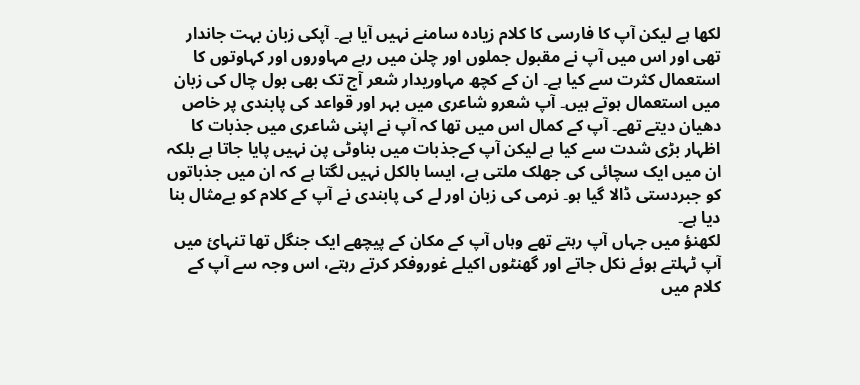لکھا ہے لیکن آپ کا فارسی کا کلام زیادہ سامنے نہیں آیا ہے۔ آپکی زبان بہت جاندار تھی اور اس میں آپ نے مقبول جملوں اور چلن میں رہے مہاوروں اور کہاوتوں کا استعمال کثرت سے کیا ہے۔ ان کے کچھ مہاوریدار شعر آج تک بھی بول چال کی زبان میں استعمال ہوتے ہیں۔ آپ شعرو شاعری میں بہر اور قواعد کی پابندی پر خاص دھیان دیتے تھے۔ آپ کے کمال اس میں تھا کہ آپ نے اپنی شاعری میں جذبات کا اظہار بڑی شدت سے کیا ہے لیکن آپ کےجذبات میں بناوٹی پن نہیں پایا جاتا ہے بلکہ ان میں ایک سچائی کی جھلک ملتی ہے، ایسا بالکل نہیں لگتا ہے کہ ان میں جذباتوں کو جبردستی ڈالا گیا ہو۔ نرمی کی زبان اور لے کی پابندی نے آپ کے کلام کو بےمثال بنا دیا ہے۔
لکھنؤ میں جہاں آپ رہتے تھے وہاں آپ کے مکان کے پیچھے ایک جنگل تھا تنہائ میں آپ ٹہلتے ہوئے نکل جاتے اور گھنٹوں اکیلے غوروفکر کرتے رہتے، اس وجہ سے آپ کے کلام میں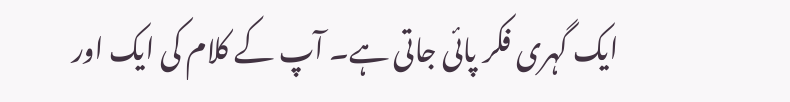ایک گہری فکر پائی جاتی ہے۔ آپ کے کلام کی ایک اور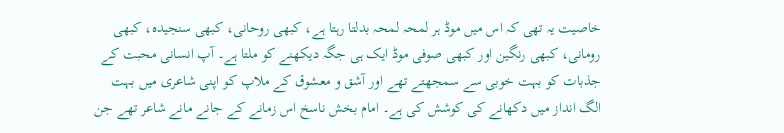خاصیت یہ تھی کہ اس میں موڈ ہر لمحہ لمحہ بدلتا رہتا ہے، کبھی روحانی، کبھی سنجیدہ، کبھی رومانی، کبھی رنگین اور کبھی صوفی موڈ ایک ہی جگہ دیکھنے کو ملتا ہے۔ آپ انسانی محبت کے جذبات کو بہت خوبی سے سمجھتے تھے اور آشق و معشوق کے ملاپ کو اپنی شاعری میں بہت الگ انداز میں دکھانے کی کوشش کی ہے۔ امام بخش ناسخ اس زمانے کے جانے مانے شاعر تھے جن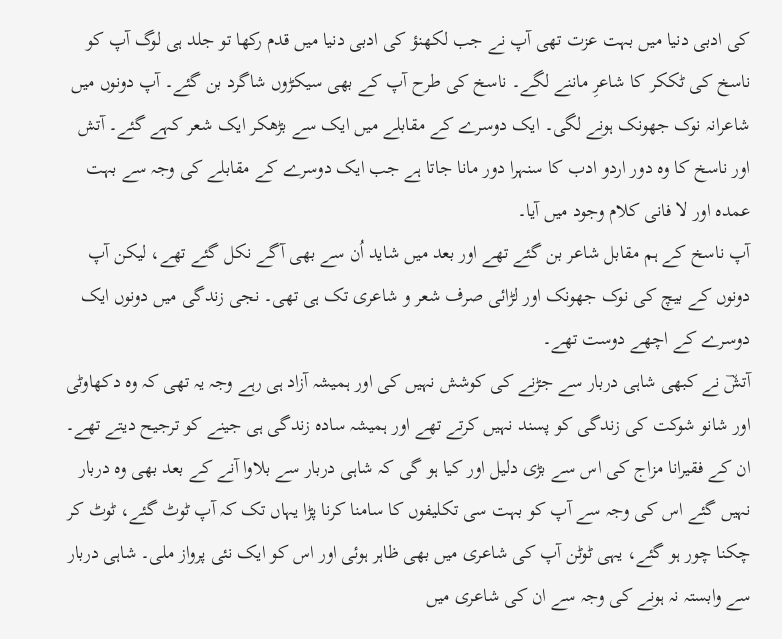کی ادبی دنیا میں بہت عزت تھی آپ نے جب لکھنؤ کی ادبی دنیا میں قدم رکھا تو جلد ہی لوگ آپ کو ناسخ کی ٹککر کا شاعرِ ماننے لگے۔ ناسخ کی طرح آپ کے بھی سیکڑوں شاگرد بن گئے۔ آپ دونوں میں شاعرانہ نوک جھونک ہونے لگی۔ ایک دوسرے کے مقابلے میں ایک سے بڑھکر ایک شعر کہے گئے۔ آتش اور ناسخ کا وہ دور اردو ادب کا سنہرا دور مانا جاتا ہے جب ایک دوسرے کے مقابلے کی وجہ سے بہت عمدہ اور لا فانی کلام وجود میں آیا۔
آپ ناسخ کے ہم مقابل شاعر بن گئے تھے اور بعد میں شاید اُن سے بھی آگے نکل گئے تھے، لیکن آپ دونوں کے بیچ کی نوک جھونک اور لڑائی صرف شعر و شاعری تک ہی تھی۔ نجی زندگی میں دونوں ایک دوسرے کے اچھے دوست تھے۔
آتشؔ نے کبھی شاہی دربار سے جڑنے کی کوشش نہیں کی اور ہمیشہ آزاد ہی رہے وجہ یہ تھی کہ وہ دکھاوٹی اور شانو شوکت کی زندگی کو پسند نہیں کرتے تھے اور ہمیشہ سادہ زندگی ہی جینے کو ترجیح دیتے تھے۔ ان کے فقيرانا مزاج کی اس سے بڑی دلیل اور کیا ہو گی کہ شاہی دربار سے بلاوا آنے کے بعد بھی وہ دربار نہیں گئے اس کی وجہ سے آپ کو بہت سی تکلیفوں کا سامنا کرنا پڑا یہاں تک کہ آپ ٹوٹ گئے، ٹوٹ کر چکنا چور ہو گئے، یہی ٹوٹن آپ کی شاعری میں بھی ظاہر ہوئی اور اس کو ایک نئی پرواز ملی۔ شاہی دربار سے وابستہ نہ ہونے کی وجہ سے ان کی شاعری میں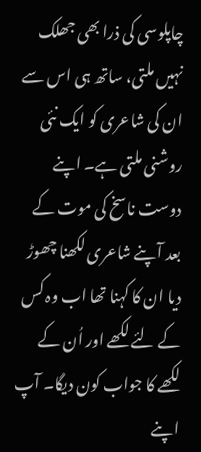چاپلوسی کی ذرا بھی جھلک نہیں ملتی، ساتھ ہی اس سے ان کی شاعری کو ایک نئی روشنی ملتی ہے۔ اپنے دوست ناسخ کی موت کے بعد آپنے شاعری لکھنا چھوڑ دیا ان کا کہنا تھا اب وہ کس کے لئے لکھے اور اُن کے لکھے کا جواب کون دیگا۔ آپ اپنے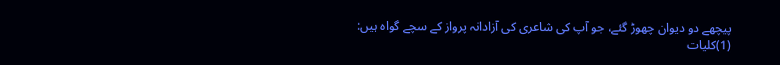پیچھے دو دیوان چھوڑ گئے، جو آپ کی شاعری کی آزادانہ پرواز کے سچے گواہ ہیں:
(1)کلیات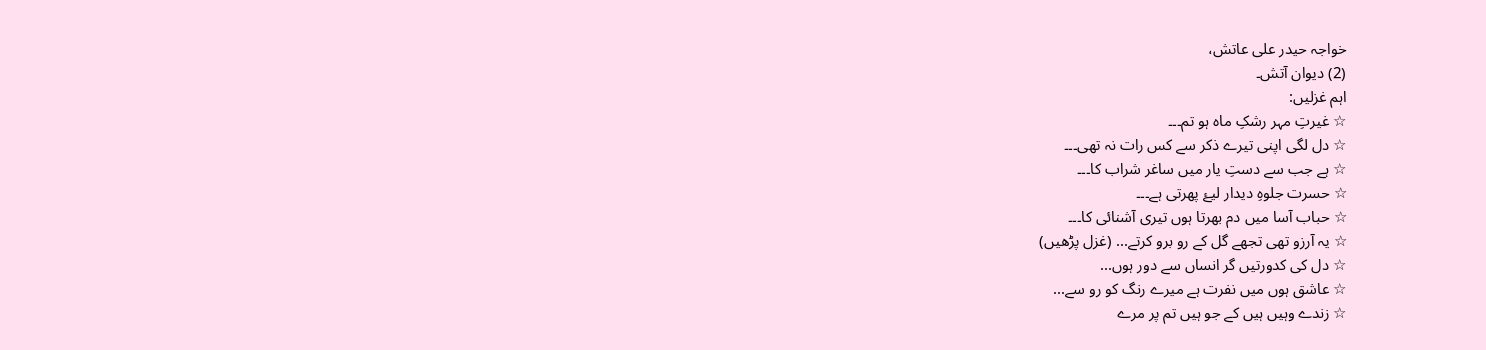خواجہ حیدر علی عاتش،
(2) دیوان آتش۔
اہم غزلیں:
☆ غیرتِ مہر رشکِ ماہ ہو تم۔۔۔
☆ دل لگی اپنی تیرے ذکر سے کس رات نہ تھی۔۔۔
☆ ہے جب سے دستِ یار میں ساغر شراب کا۔۔۔
☆ حسرت جلوہِ دیدار لیۓ پھرتی ہے۔۔۔
☆ حباب آسا میں دم بھرتا ہوں تیری آشنائی کا۔۔۔
☆ یہ آرزو تھی تجھے گل کے رو برو کرتے... (غزل پڑھیں)
☆ دل کی کدورتیں گر انساں سے دور ہوں...
☆ عاشق ہوں میں نفرت ہے میرے رنگ کو رو سے...
☆ زندے وہیں ہیں کے جو ہیں تم پر مرے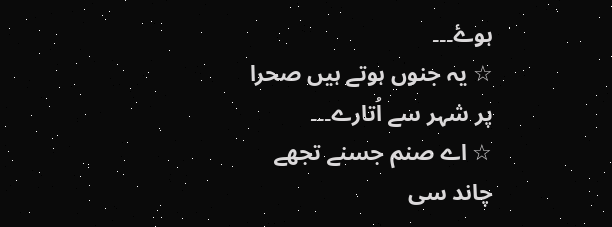ہوۓ۔۔۔
☆ یہ جنوں ہوتے ہیں صحرا پر شہر سے اُتارے۔۔۔
☆ اے صنم جسنے تجھے چاند سی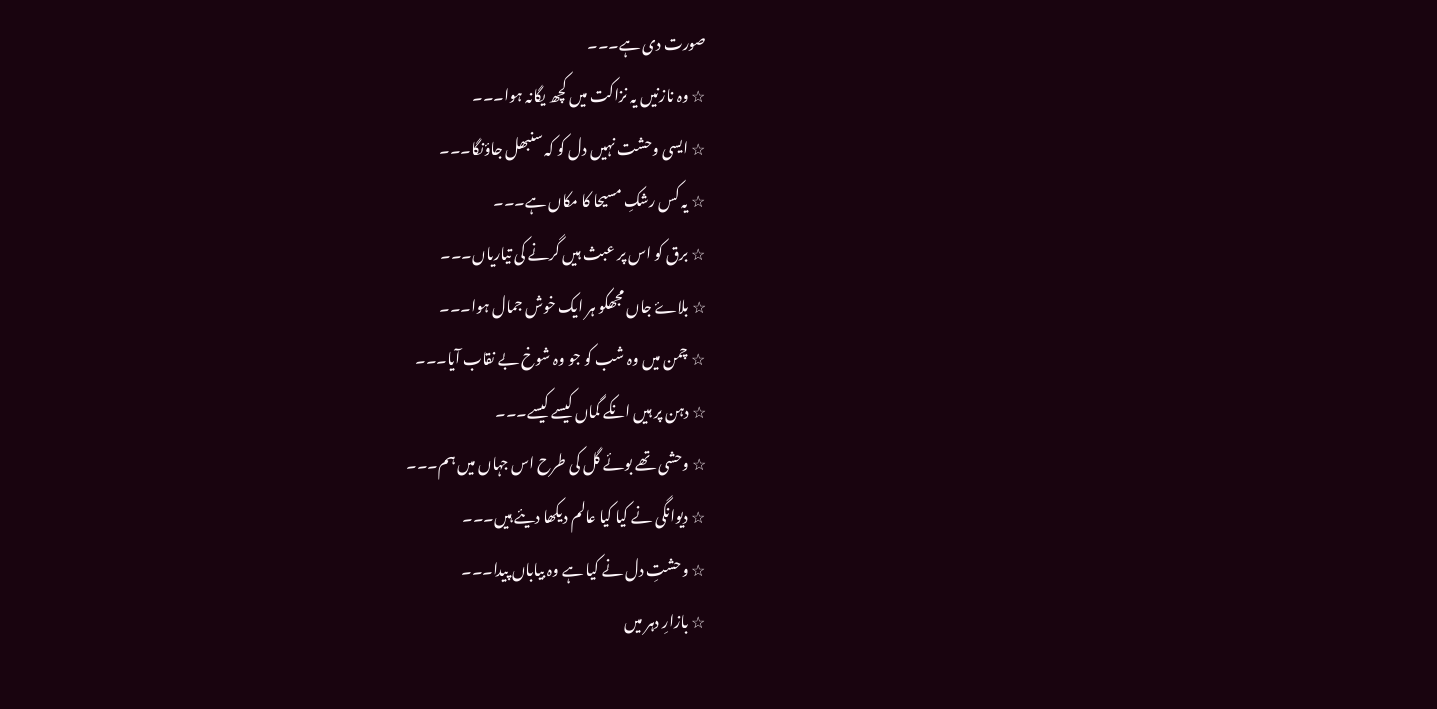صورت دی ہے۔۔۔
☆ وہ نازنیں یہ نزاکت میں کچھ یگانہ ہوا۔۔۔
☆ ایسی وحشت نہیں دل کو کہ سنبھل جاؤنگا۔۔۔
☆ یہ کس رشکِ مسیحا کا مکاں ہے۔۔۔
☆ برق کو اس پر عبث ہیں گرنے کی تیاریاں۔۔۔
☆ بلاۓ جاں مجھکو ہر ایک خوش جمال ہوا۔۔۔
☆ چمن میں وہ شب کو جو وہ شوخ بے نقاب آیا۔۔۔
☆ دہن پر ہیں انکے گماں کیسے کیسے۔۔۔
☆ وحشی تھے بوئے گل کی طرح اس جہاں میں ہم۔۔۔
☆ دیوانگی نے کیا کیا عالم دیکھا دیئے ہیں۔۔۔
☆ وحشتِ دل نے کیا ہے وہ بیاباں پیدا۔۔۔
☆ بازارِ دہر میں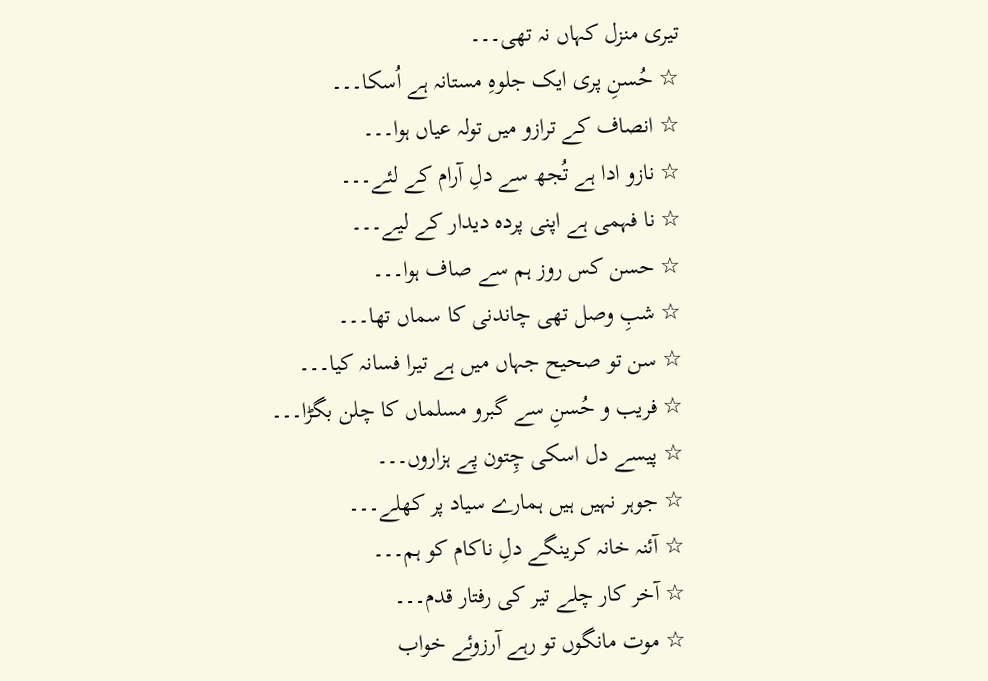تیری منزل کہاں نہ تھی۔۔۔
☆ حُسنِ پری ایک جلوہِ مستانہ ہے اُسکا۔۔۔
☆ انصاف کے ترازو میں تولہ عیاں ہوا۔۔۔
☆ نازو ادا ہے تُجھ سے دلِ آرام کے لئے۔۔۔
☆ نا فہمی ہے اپنی پردہ دیدار کے لیے۔۔۔
☆ حسن کس روز ہم سے صاف ہوا۔۔۔
☆ شبِ وصل تھی چاندنی کا سماں تھا۔۔۔
☆ سن تو صحیح جہاں میں ہے تیرا فسانہ کیا۔۔۔
☆ فریب و حُسنِ سے گبرو مسلماں کا چلن بگڑا۔۔۔
☆ پیسے دل اسکی چِتون پے ہزاروں۔۔۔
☆ جوہر نہیں ہیں ہمارے سیاد پر کھلے۔۔۔
☆ آئنہ خانہ کرینگے دلِ ناکام کو ہم۔۔۔
☆ آخر کار چلے تیر کی رفتار قدم۔۔۔
☆ موت مانگوں تو رہے آرزوئے خواب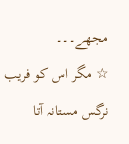مجھے۔۔۔
☆ مگر اس کو فریب نرگس مستانہ آتا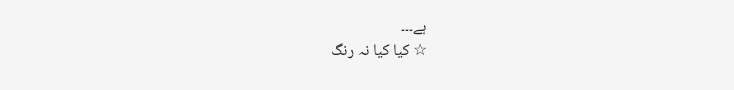ہے۔۔۔
☆ کیا کیا نہ رنگ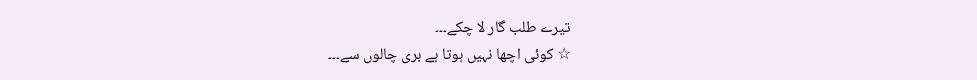تیرے طلب گار لا چکے۔۔۔
☆ کوئی اچھا نہیں ہوتا ہے بری چالوں سے۔۔۔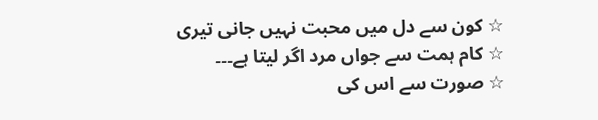☆ کون سے دل میں محبت نہیں جانی تیری
☆ کام ہمت سے جواں مرد اگر لیتا ہے۔۔۔
☆ صورت سے اس کی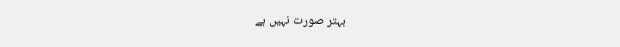بہتر صورت نہیں ہے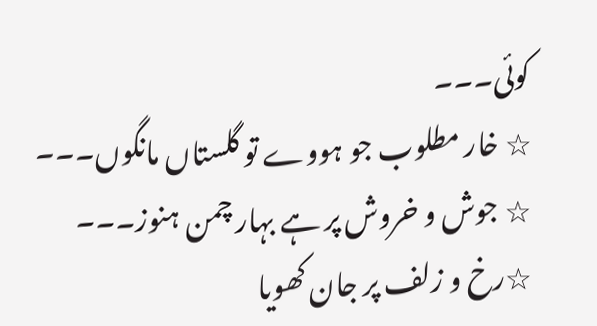کوئی۔۔۔
☆ خار مطلوب جو ہووے تو گلستاں مانگوں۔۔۔
☆ جوش و خروش پر ہے بہار چمن ہنوز۔۔۔
☆رخ و زلف پر جان کھویا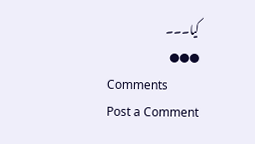کیا۔۔۔
●●●
Comments
Post a Comment